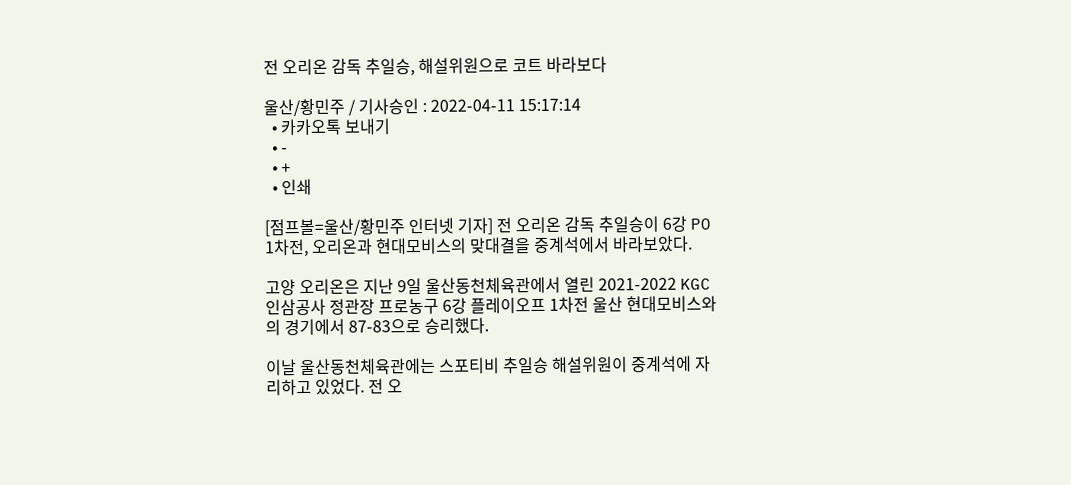전 오리온 감독 추일승, 해설위원으로 코트 바라보다

울산/황민주 / 기사승인 : 2022-04-11 15:17:14
  • 카카오톡 보내기
  • -
  • +
  • 인쇄

[점프볼=울산/황민주 인터넷 기자] 전 오리온 감독 추일승이 6강 PO 1차전, 오리온과 현대모비스의 맞대결을 중계석에서 바라보았다.

고양 오리온은 지난 9일 울산동천체육관에서 열린 2021-2022 KGC인삼공사 정관장 프로농구 6강 플레이오프 1차전 울산 현대모비스와의 경기에서 87-83으로 승리했다.

이날 울산동천체육관에는 스포티비 추일승 해설위원이 중계석에 자리하고 있었다. 전 오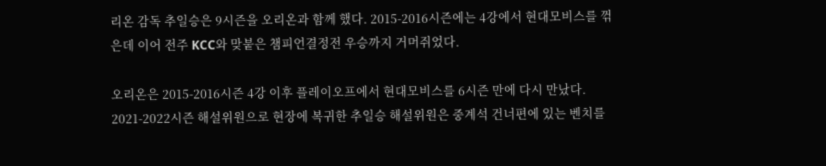리온 감독 추일승은 9시즌을 오리온과 함께 했다. 2015-2016시즌에는 4강에서 현대모비스를 꺾은데 이어 전주 KCC와 맞붙은 챔피언결정전 우승까지 거머쥐었다.

오리온은 2015-2016시즌 4강 이후 플레이오프에서 현대모비스를 6시즌 만에 다시 만났다. 2021-2022시즌 해설위원으로 현장에 복귀한 추일승 해설위원은 중계석 건너편에 있는 벤치를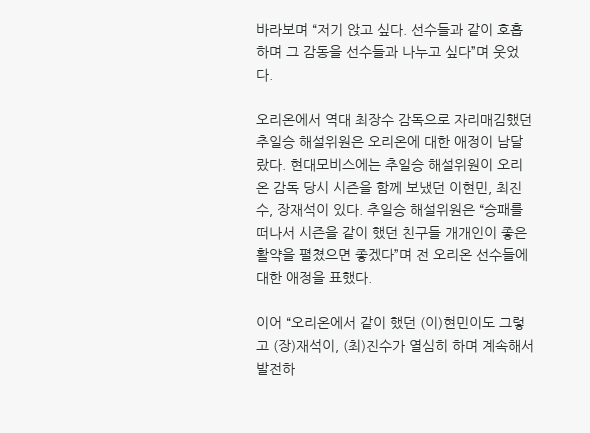바라보며 “저기 앉고 싶다. 선수들과 같이 호흡하며 그 감동을 선수들과 나누고 싶다”며 웃었다.

오리온에서 역대 최장수 감독으로 자리매김했던 추일승 해설위원은 오리온에 대한 애정이 남달랐다. 현대모비스에는 추일승 해설위원이 오리온 감독 당시 시즌을 함께 보냈던 이현민, 최진수, 장재석이 있다. 추일승 해설위원은 “승패를 떠나서 시즌을 같이 했던 친구들 개개인이 좋은 활약을 펼쳤으면 좋겠다”며 전 오리온 선수들에 대한 애정을 표했다.

이어 “오리온에서 같이 했던 (이)현민이도 그렇고 (장)재석이, (최)진수가 열심히 하며 계속해서 발전하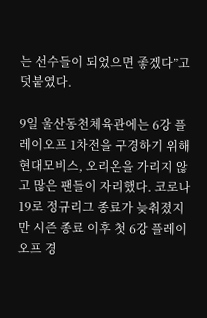는 선수들이 되었으면 좋겠다”고 덧붙였다.

9일 울산동천체육관에는 6강 플레이오프 1차전을 구경하기 위해 현대모비스, 오리온을 가리지 않고 많은 팬들이 자리했다. 코로나19로 정규리그 종료가 늦춰졌지만 시즌 종료 이후 첫 6강 플레이오프 경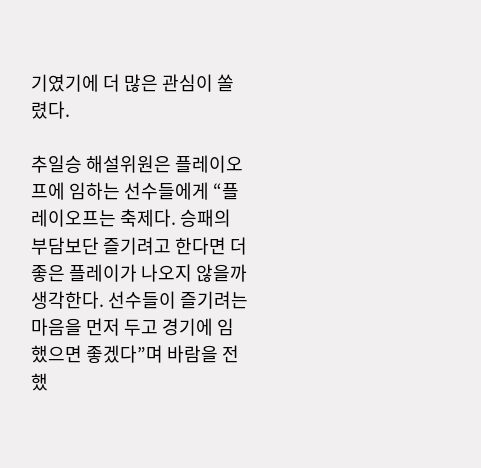기였기에 더 많은 관심이 쏠렸다.

추일승 해설위원은 플레이오프에 임하는 선수들에게 “플레이오프는 축제다. 승패의 부담보단 즐기려고 한다면 더 좋은 플레이가 나오지 않을까 생각한다. 선수들이 즐기려는 마음을 먼저 두고 경기에 임했으면 좋겠다”며 바람을 전했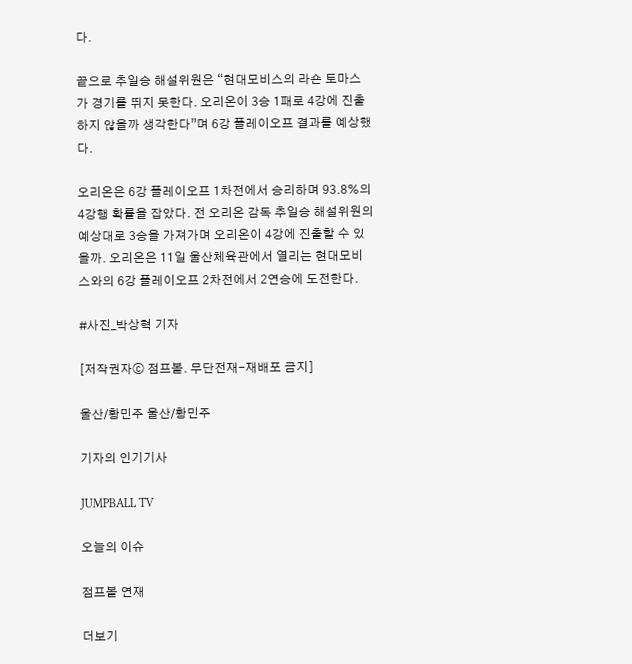다.

끝으로 추일승 해설위원은 “현대모비스의 라숀 토마스가 경기를 뛰지 못한다. 오리온이 3승 1패로 4강에 진출하지 않을까 생각한다”며 6강 플레이오프 결과를 예상했다.

오리온은 6강 플레이오프 1차전에서 승리하며 93.8%의 4강행 확률을 잡았다. 전 오리온 감독 추일승 해설위원의 예상대로 3승을 가져가며 오리온이 4강에 진출할 수 있을까. 오리온은 11일 울산체육관에서 열리는 현대모비스와의 6강 플레이오프 2차전에서 2연승에 도전한다.

#사진_박상혁 기자

[저작권자ⓒ 점프볼. 무단전재-재배포 금지]

울산/황민주 울산/황민주

기자의 인기기사

JUMPBALL TV

오늘의 이슈

점프볼 연재

더보기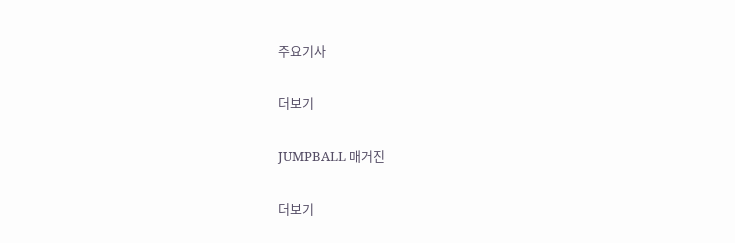주요기사

더보기

JUMPBALL 매거진

더보기